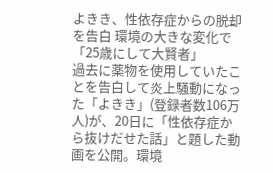よきき、性依存症からの脱却を告白 環境の大きな変化で「25歳にして大賢者」
過去に薬物を使用していたことを告白して炎上騒動になった「よきき」(登録者数106万人)が、20日に「性依存症から抜けだせた話」と題した動画を公開。環境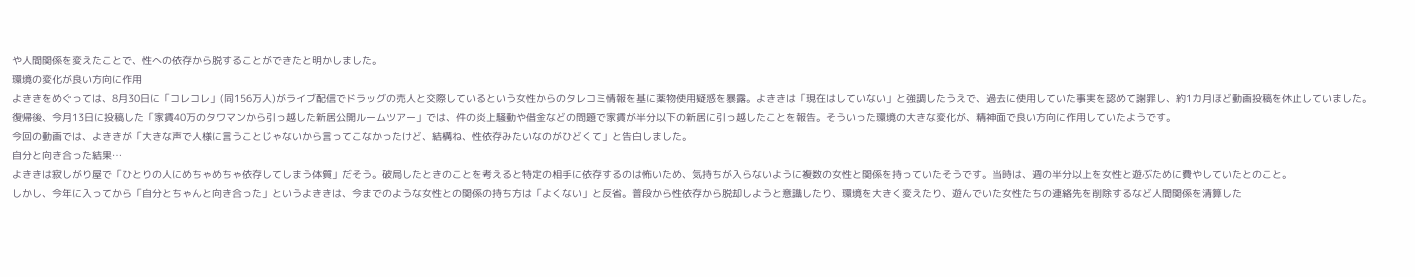や人間関係を変えたことで、性への依存から脱することができたと明かしました。
環境の変化が良い方向に作用
よききをめぐっては、8月30日に「コレコレ」(同156万人)がライブ配信でドラッグの売人と交際しているという女性からのタレコミ情報を基に薬物使用疑惑を暴露。よききは「現在はしていない」と強調したうえで、過去に使用していた事実を認めて謝罪し、約1カ月ほど動画投稿を休止していました。
復帰後、今月13日に投稿した「家賃40万のタワマンから引っ越した新居公開ルームツアー」では、件の炎上騒動や借金などの問題で家賃が半分以下の新居に引っ越したことを報告。そういった環境の大きな変化が、精神面で良い方向に作用していたようです。
今回の動画では、よききが「大きな声で人様に言うことじゃないから言ってこなかったけど、結構ね、性依存みたいなのがひどくて」と告白しました。
自分と向き合った結果…
よききは寂しがり屋で「ひとりの人にめちゃめちゃ依存してしまう体質」だそう。破局したときのことを考えると特定の相手に依存するのは怖いため、気持ちが入らないように複数の女性と関係を持っていたそうです。当時は、週の半分以上を女性と遊ぶために費やしていたとのこと。
しかし、今年に入ってから「自分とちゃんと向き合った」というよききは、今までのような女性との関係の持ち方は「よくない」と反省。普段から性依存から脱却しようと意識したり、環境を大きく変えたり、遊んでいた女性たちの連絡先を削除するなど人間関係を清算した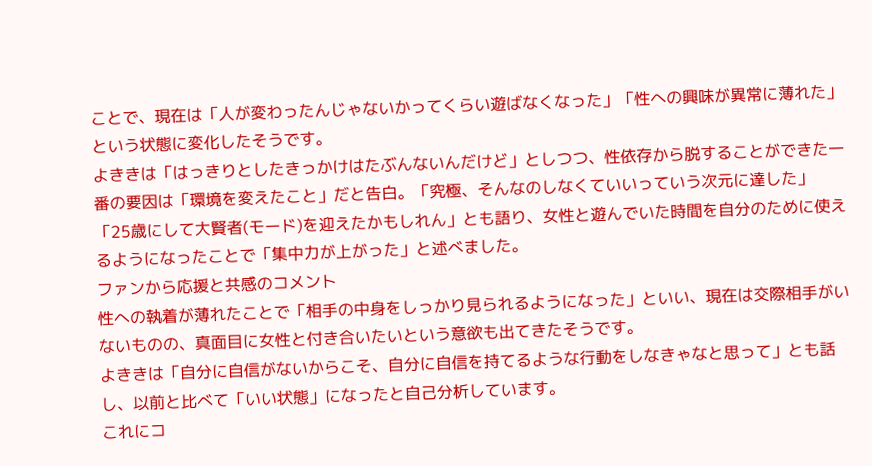ことで、現在は「人が変わったんじゃないかってくらい遊ばなくなった」「性への興味が異常に薄れた」という状態に変化したそうです。
よききは「はっきりとしたきっかけはたぶんないんだけど」としつつ、性依存から脱することができた一番の要因は「環境を変えたこと」だと告白。「究極、そんなのしなくていいっていう次元に達した」「25歳にして大賢者(モード)を迎えたかもしれん」とも語り、女性と遊んでいた時間を自分のために使えるようになったことで「集中力が上がった」と述べました。
ファンから応援と共感のコメント
性への執着が薄れたことで「相手の中身をしっかり見られるようになった」といい、現在は交際相手がいないものの、真面目に女性と付き合いたいという意欲も出てきたそうです。
よききは「自分に自信がないからこそ、自分に自信を持てるような行動をしなきゃなと思って」とも話し、以前と比べて「いい状態」になったと自己分析しています。
これにコ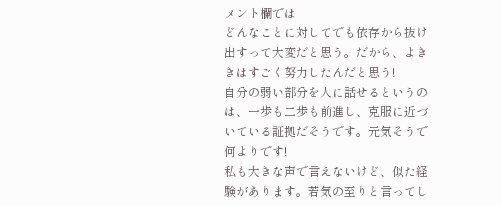メント欄では
どんなことに対してでも依存から抜け出すって大変だと思う。だから、よききはすごく努力したんだと思う!
自分の弱い部分を人に話せるというのは、一歩も二歩も前進し、克服に近づいている証拠だそうです。元気そうで何よりです!
私も大きな声で言えないけど、似た経験があります。若気の至りと言ってし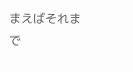まえばそれまで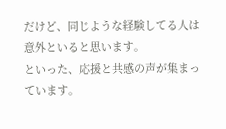だけど、同じような経験してる人は意外といると思います。
といった、応援と共感の声が集まっています。